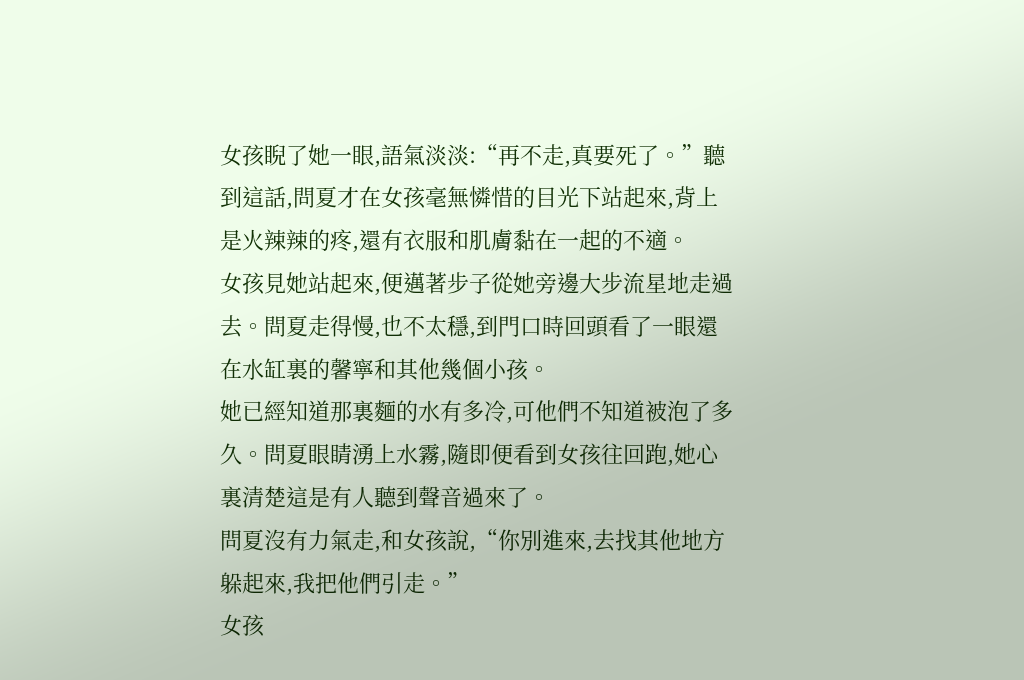女孩睨了她一眼,語氣淡淡:“再不走,真要死了。”聽到這話,問夏才在女孩毫無憐惜的目光下站起來,背上是火辣辣的疼,還有衣服和肌膚黏在一起的不適。
女孩見她站起來,便邁著步子從她旁邊大步流星地走過去。問夏走得慢,也不太穩,到門口時回頭看了一眼還在水缸裏的馨寧和其他幾個小孩。
她已經知道那裏麵的水有多冷,可他們不知道被泡了多久。問夏眼睛湧上水霧,隨即便看到女孩往回跑,她心裏清楚這是有人聽到聲音過來了。
問夏沒有力氣走,和女孩說,“你別進來,去找其他地方躲起來,我把他們引走。”
女孩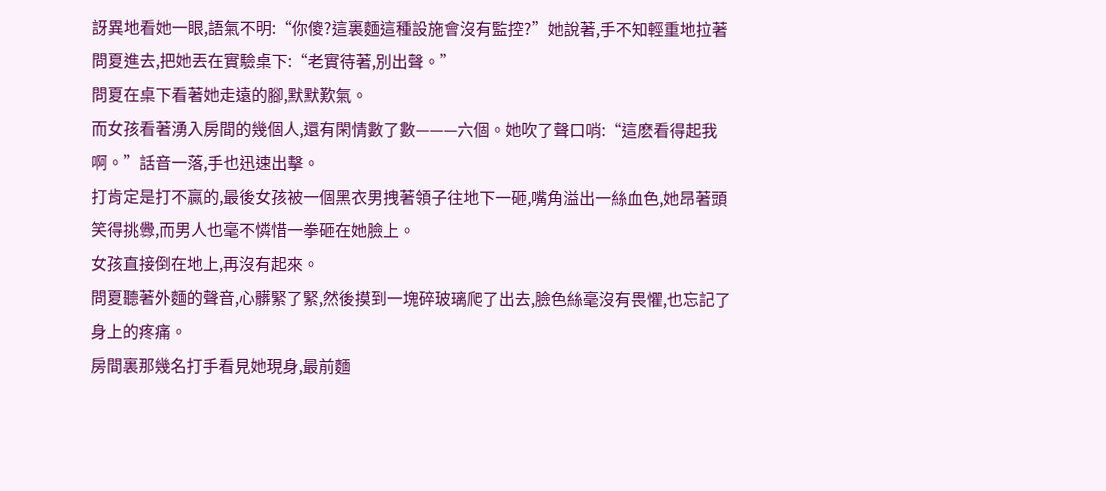訝異地看她一眼,語氣不明:“你傻?這裏麵這種設施會沒有監控?”她說著,手不知輕重地拉著問夏進去,把她丟在實驗桌下:“老實待著,別出聲。”
問夏在桌下看著她走遠的腳,默默歎氣。
而女孩看著湧入房間的幾個人,還有閑情數了數———六個。她吹了聲口哨:“這麽看得起我啊。”話音一落,手也迅速出擊。
打肯定是打不贏的,最後女孩被一個黑衣男拽著領子往地下一砸,嘴角溢出一絲血色,她昂著頭笑得挑釁,而男人也毫不憐惜一拳砸在她臉上。
女孩直接倒在地上,再沒有起來。
問夏聽著外麵的聲音,心髒緊了緊,然後摸到一塊碎玻璃爬了出去,臉色絲毫沒有畏懼,也忘記了身上的疼痛。
房間裏那幾名打手看見她現身,最前麵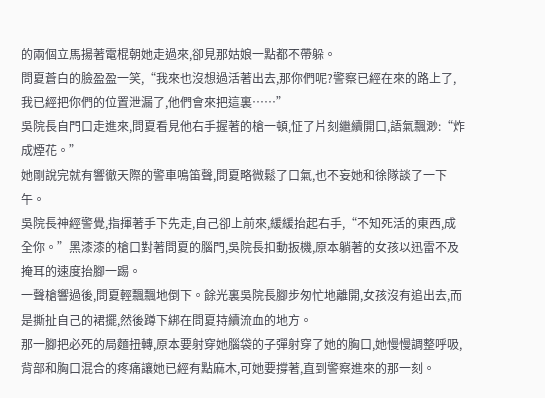的兩個立馬揚著電棍朝她走過來,卻見那姑娘一點都不帶躲。
問夏蒼白的臉盈盈一笑,“我來也沒想過活著出去,那你們呢?警察已經在來的路上了,我已經把你們的位置泄漏了,他們會來把這裏……”
吳院長自門口走進來,問夏看見他右手握著的槍一頓,怔了片刻繼續開口,語氣飄渺:“炸成煙花。”
她剛說完就有響徹天際的警車鳴笛聲,問夏略微鬆了口氣,也不妄她和徐隊談了一下午。
吳院長神經警覺,指揮著手下先走,自己卻上前來,緩緩抬起右手,“不知死活的東西,成全你。”黑漆漆的槍口對著問夏的腦門,吳院長扣動扳機,原本躺著的女孩以迅雷不及掩耳的速度抬腳一踢。
一聲槍響過後,問夏輕飄飄地倒下。餘光裏吳院長腳步匆忙地離開,女孩沒有追出去,而是撕扯自己的裙擺,然後蹲下綁在問夏持續流血的地方。
那一腳把必死的局麵扭轉,原本要射穿她腦袋的子彈射穿了她的胸口,她慢慢調整呼吸,背部和胸口混合的疼痛讓她已經有點麻木,可她要撐著,直到警察進來的那一刻。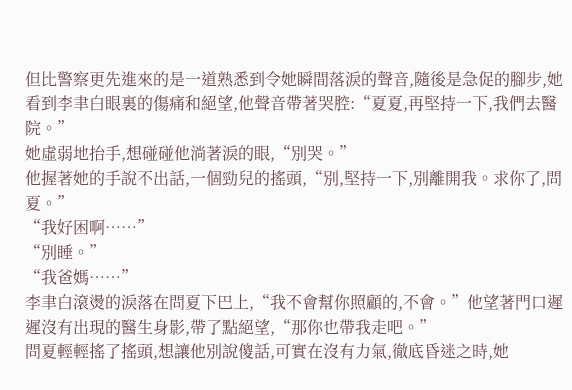但比警察更先進來的是一道熟悉到令她瞬間落淚的聲音,隨後是急促的腳步,她看到李聿白眼裏的傷痛和絕望,他聲音帶著哭腔:“夏夏,再堅持一下,我們去醫院。”
她虛弱地抬手,想碰碰他淌著淚的眼,“別哭。”
他握著她的手說不出話,一個勁兒的搖頭,“別,堅持一下,別離開我。求你了,問夏。”
“我好困啊……”
“別睡。”
“我爸媽……”
李聿白滾燙的淚落在問夏下巴上,“我不會幫你照顧的,不會。”他望著門口遲遲沒有出現的醫生身影,帶了點絕望,“那你也帶我走吧。”
問夏輕輕搖了搖頭,想讓他別說傻話,可實在沒有力氣,徹底昏迷之時,她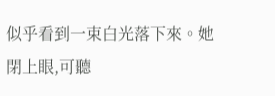似乎看到一束白光落下來。她閉上眼,可聽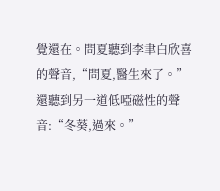覺還在。問夏聽到李聿白欣喜的聲音,“問夏,醫生來了。”
還聽到另一道低啞磁性的聲音:“冬葵,過來。”